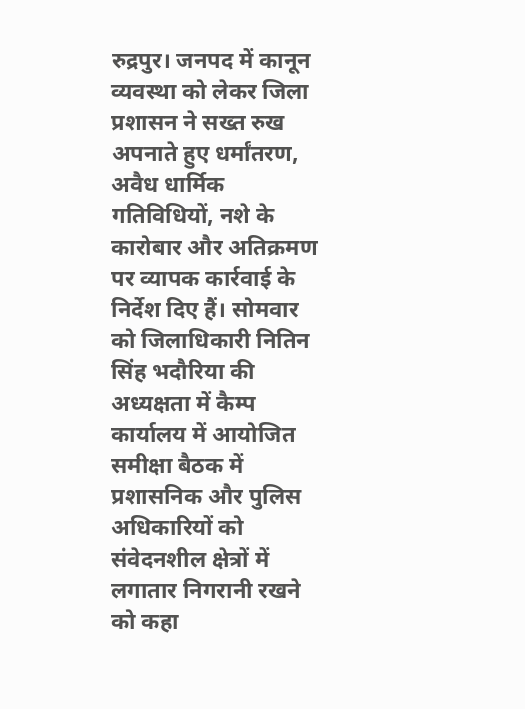रुद्रपुर। जनपद में कानून व्यवस्था को लेकर जिला प्रशासन ने सख्त रुख अपनाते हुए धर्मांतरण, अवैध धार्मिक गतिविधियों, नशे के कारोबार और अतिक्रमण पर व्यापक कार्रवाई के निर्देश दिए हैं। सोमवार को जिलाधिकारी नितिन सिंह भदौरिया की अध्यक्षता में कैम्प कार्यालय में आयोजित समीक्षा बैठक में प्रशासनिक और पुलिस अधिकारियों को संवेदनशील क्षेत्रों में लगातार निगरानी रखने को कहा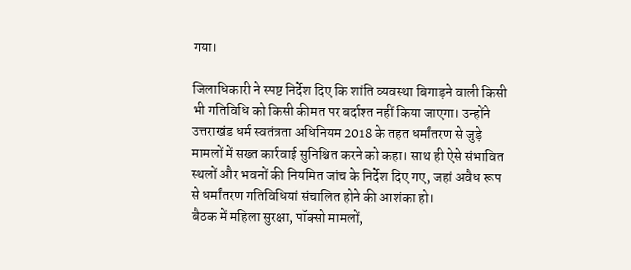गया।

जिलाधिकारी ने स्पष्ट निर्देश दिए कि शांति व्यवस्था बिगाड़ने वाली किसी भी गतिविधि को किसी कीमत पर बर्दाश्त नहीं किया जाएगा। उन्होंने उत्तराखंड धर्म स्वतंत्रता अधिनियम 2018 के तहत धर्मांतरण से जुड़े मामलों में सख्त कार्रवाई सुनिश्चित करने को कहा। साथ ही ऐसे संभावित स्थलों और भवनों की नियमित जांच के निर्देश दिए गए, जहां अवैध रूप से धर्मांतरण गतिविधियां संचालित होने की आशंका हो।
बैठक में महिला सुरक्षा, पॉक्सो मामलों,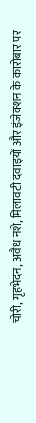चोरी, गृहभेदन, अवैध नशे, मिलावटी दवाइयों और इंजेक्शन के कारोबार पर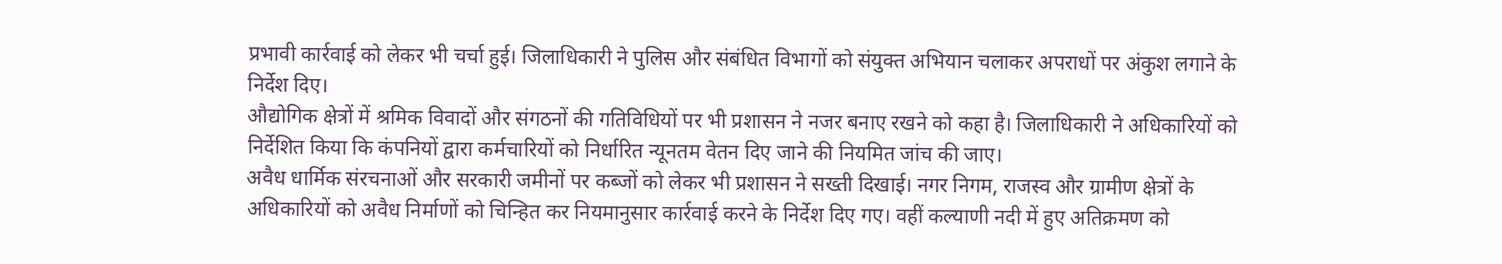प्रभावी कार्रवाई को लेकर भी चर्चा हुई। जिलाधिकारी ने पुलिस और संबंधित विभागों को संयुक्त अभियान चलाकर अपराधों पर अंकुश लगाने के निर्देश दिए।
औद्योगिक क्षेत्रों में श्रमिक विवादों और संगठनों की गतिविधियों पर भी प्रशासन ने नजर बनाए रखने को कहा है। जिलाधिकारी ने अधिकारियों को निर्देशित किया कि कंपनियों द्वारा कर्मचारियों को निर्धारित न्यूनतम वेतन दिए जाने की नियमित जांच की जाए।
अवैध धार्मिक संरचनाओं और सरकारी जमीनों पर कब्जों को लेकर भी प्रशासन ने सख्ती दिखाई। नगर निगम, राजस्व और ग्रामीण क्षेत्रों के अधिकारियों को अवैध निर्माणों को चिन्हित कर नियमानुसार कार्रवाई करने के निर्देश दिए गए। वहीं कल्याणी नदी में हुए अतिक्रमण को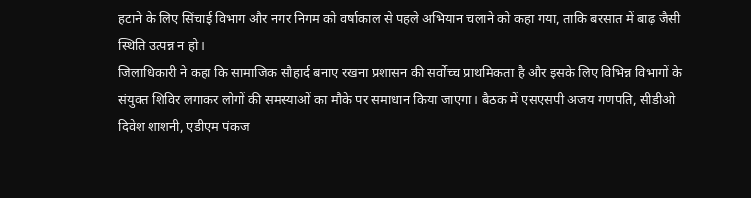हटाने के लिए सिंचाई विभाग और नगर निगम को वर्षाकाल से पहले अभियान चलाने को कहा गया, ताकि बरसात में बाढ़ जैसी स्थिति उत्पन्न न हो।
जिलाधिकारी ने कहा कि सामाजिक सौहार्द बनाए रखना प्रशासन की सर्वोच्च प्राथमिकता है और इसके लिए विभिन्न विभागों के संयुक्त शिविर लगाकर लोगों की समस्याओं का मौके पर समाधान किया जाएगा। बैठक में एसएसपी अजय गणपति, सीडीओ दिवेश शाशनी, एडीएम पंकज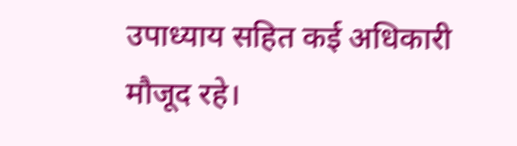उपाध्याय सहित कई अधिकारी मौजूद रहे।